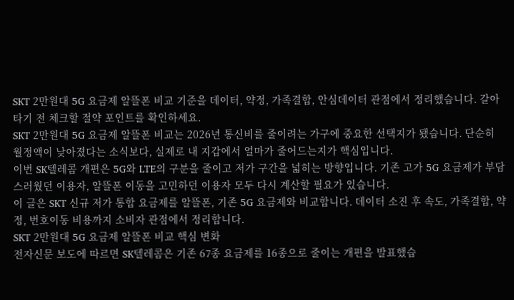SKT 2만원대 5G 요금제 알뜰폰 비교 기준을 데이터, 약정, 가족결합, 안심데이터 관점에서 정리했습니다. 갈아타기 전 체크할 절약 포인트를 확인하세요.
SKT 2만원대 5G 요금제 알뜰폰 비교는 2026년 통신비를 줄이려는 가구에 중요한 선택지가 됐습니다. 단순히 월정액이 낮아졌다는 소식보다, 실제로 내 지갑에서 얼마가 줄어드는지가 핵심입니다.
이번 SK텔레콤 개편은 5G와 LTE의 구분을 줄이고 저가 구간을 넓히는 방향입니다. 기존 고가 5G 요금제가 부담스러웠던 이용자, 알뜰폰 이동을 고민하던 이용자 모두 다시 계산할 필요가 있습니다.
이 글은 SKT 신규 저가 통합 요금제를 알뜰폰, 기존 5G 요금제와 비교합니다. 데이터 소진 후 속도, 가족결합, 약정, 번호이동 비용까지 소비자 관점에서 정리합니다.
SKT 2만원대 5G 요금제 알뜰폰 비교 핵심 변화
전자신문 보도에 따르면 SK텔레콤은 기존 67종 요금제를 16종으로 줄이는 개편을 발표했습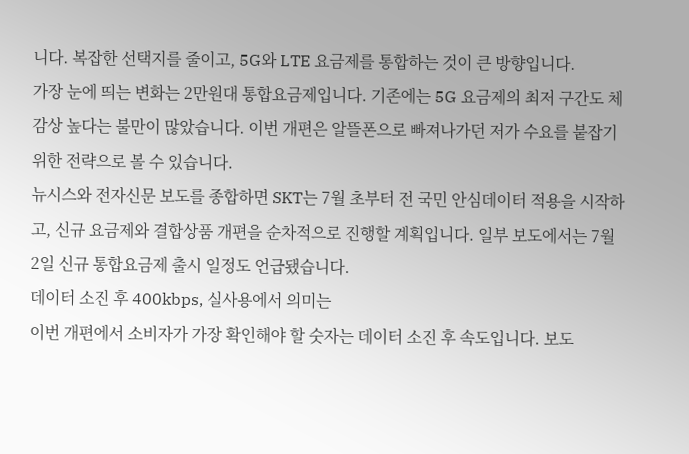니다. 복잡한 선택지를 줄이고, 5G와 LTE 요금제를 통합하는 것이 큰 방향입니다.
가장 눈에 띄는 변화는 2만원대 통합요금제입니다. 기존에는 5G 요금제의 최저 구간도 체감상 높다는 불만이 많았습니다. 이번 개편은 알뜰폰으로 빠져나가던 저가 수요를 붙잡기 위한 전략으로 볼 수 있습니다.
뉴시스와 전자신문 보도를 종합하면 SKT는 7월 초부터 전 국민 안심데이터 적용을 시작하고, 신규 요금제와 결합상품 개편을 순차적으로 진행할 계획입니다. 일부 보도에서는 7월 2일 신규 통합요금제 출시 일정도 언급됐습니다.
데이터 소진 후 400kbps, 실사용에서 의미는
이번 개편에서 소비자가 가장 확인해야 할 숫자는 데이터 소진 후 속도입니다. 보도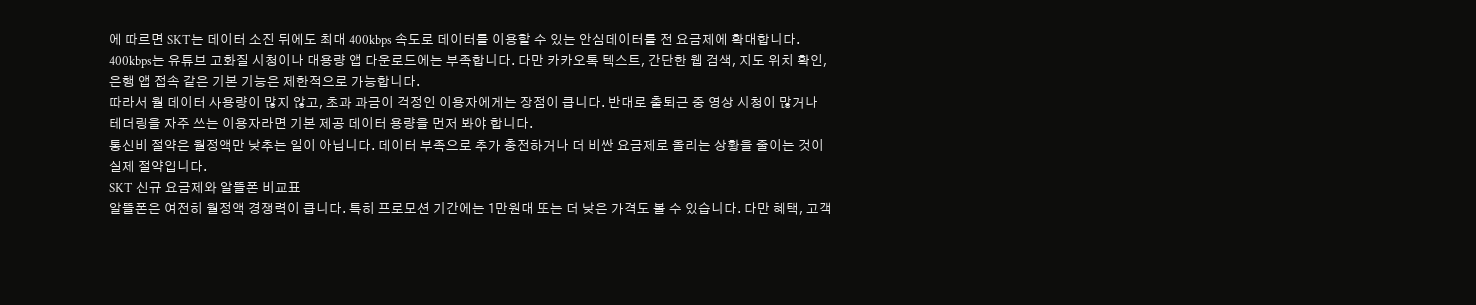에 따르면 SKT는 데이터 소진 뒤에도 최대 400kbps 속도로 데이터를 이용할 수 있는 안심데이터를 전 요금제에 확대합니다.
400kbps는 유튜브 고화질 시청이나 대용량 앱 다운로드에는 부족합니다. 다만 카카오톡 텍스트, 간단한 웹 검색, 지도 위치 확인, 은행 앱 접속 같은 기본 기능은 제한적으로 가능합니다.
따라서 월 데이터 사용량이 많지 않고, 초과 과금이 걱정인 이용자에게는 장점이 큽니다. 반대로 출퇴근 중 영상 시청이 많거나 테더링을 자주 쓰는 이용자라면 기본 제공 데이터 용량을 먼저 봐야 합니다.
통신비 절약은 월정액만 낮추는 일이 아닙니다. 데이터 부족으로 추가 충전하거나 더 비싼 요금제로 올리는 상황을 줄이는 것이 실제 절약입니다.
SKT 신규 요금제와 알뜰폰 비교표
알뜰폰은 여전히 월정액 경쟁력이 큽니다. 특히 프로모션 기간에는 1만원대 또는 더 낮은 가격도 볼 수 있습니다. 다만 혜택, 고객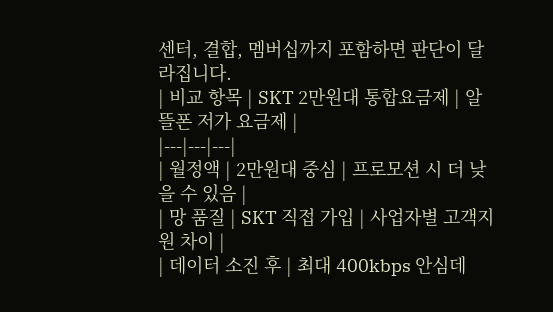센터, 결합, 멤버십까지 포함하면 판단이 달라집니다.
| 비교 항목 | SKT 2만원대 통합요금제 | 알뜰폰 저가 요금제 |
|---|---|---|
| 월정액 | 2만원대 중심 | 프로모션 시 더 낮을 수 있음 |
| 망 품질 | SKT 직접 가입 | 사업자별 고객지원 차이 |
| 데이터 소진 후 | 최대 400kbps 안심데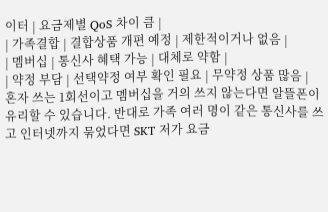이터 | 요금제별 QoS 차이 큼 |
| 가족결합 | 결합상품 개편 예정 | 제한적이거나 없음 |
| 멤버십 | 통신사 혜택 가능 | 대체로 약함 |
| 약정 부담 | 선택약정 여부 확인 필요 | 무약정 상품 많음 |
혼자 쓰는 1회선이고 멤버십을 거의 쓰지 않는다면 알뜰폰이 유리할 수 있습니다. 반대로 가족 여러 명이 같은 통신사를 쓰고 인터넷까지 묶었다면 SKT 저가 요금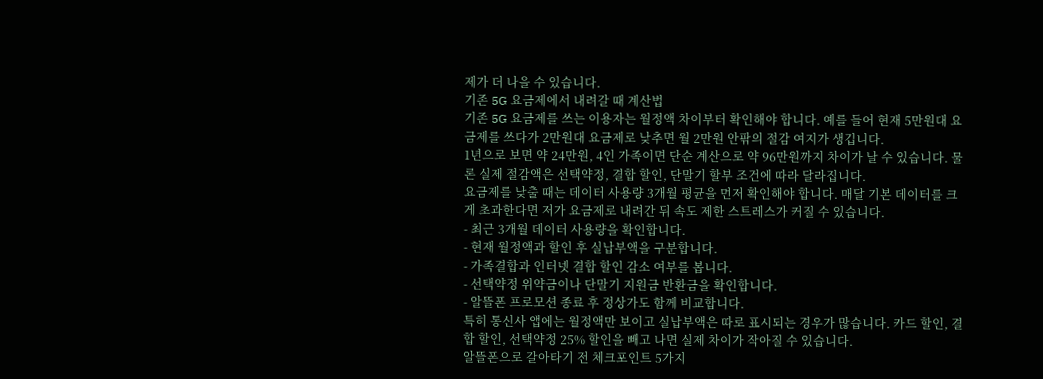제가 더 나을 수 있습니다.
기존 5G 요금제에서 내려갈 때 계산법
기존 5G 요금제를 쓰는 이용자는 월정액 차이부터 확인해야 합니다. 예를 들어 현재 5만원대 요금제를 쓰다가 2만원대 요금제로 낮추면 월 2만원 안팎의 절감 여지가 생깁니다.
1년으로 보면 약 24만원, 4인 가족이면 단순 계산으로 약 96만원까지 차이가 날 수 있습니다. 물론 실제 절감액은 선택약정, 결합 할인, 단말기 할부 조건에 따라 달라집니다.
요금제를 낮출 때는 데이터 사용량 3개월 평균을 먼저 확인해야 합니다. 매달 기본 데이터를 크게 초과한다면 저가 요금제로 내려간 뒤 속도 제한 스트레스가 커질 수 있습니다.
- 최근 3개월 데이터 사용량을 확인합니다.
- 현재 월정액과 할인 후 실납부액을 구분합니다.
- 가족결합과 인터넷 결합 할인 감소 여부를 봅니다.
- 선택약정 위약금이나 단말기 지원금 반환금을 확인합니다.
- 알뜰폰 프로모션 종료 후 정상가도 함께 비교합니다.
특히 통신사 앱에는 월정액만 보이고 실납부액은 따로 표시되는 경우가 많습니다. 카드 할인, 결합 할인, 선택약정 25% 할인을 빼고 나면 실제 차이가 작아질 수 있습니다.
알뜰폰으로 갈아타기 전 체크포인트 5가지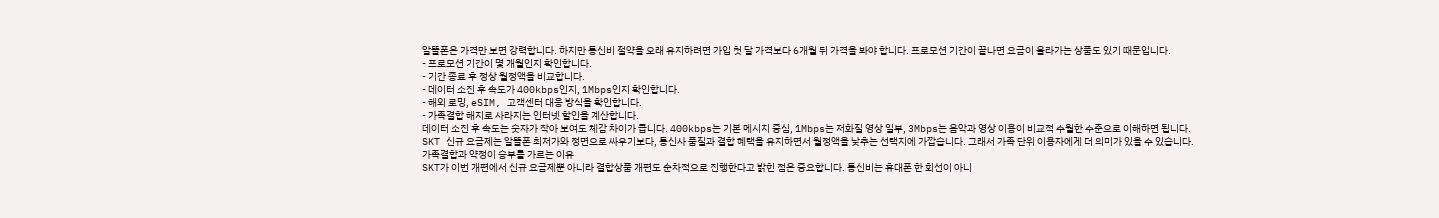알뜰폰은 가격만 보면 강력합니다. 하지만 통신비 절약을 오래 유지하려면 가입 첫 달 가격보다 6개월 뒤 가격을 봐야 합니다. 프로모션 기간이 끝나면 요금이 올라가는 상품도 있기 때문입니다.
- 프로모션 기간이 몇 개월인지 확인합니다.
- 기간 종료 후 정상 월정액을 비교합니다.
- 데이터 소진 후 속도가 400kbps인지, 1Mbps인지 확인합니다.
- 해외 로밍, eSIM, 고객센터 대응 방식을 확인합니다.
- 가족결합 해지로 사라지는 인터넷 할인을 계산합니다.
데이터 소진 후 속도는 숫자가 작아 보여도 체감 차이가 큽니다. 400kbps는 기본 메시지 중심, 1Mbps는 저화질 영상 일부, 3Mbps는 음악과 영상 이용이 비교적 수월한 수준으로 이해하면 됩니다.
SKT 신규 요금제는 알뜰폰 최저가와 정면으로 싸우기보다, 통신사 품질과 결합 혜택을 유지하면서 월정액을 낮추는 선택지에 가깝습니다. 그래서 가족 단위 이용자에게 더 의미가 있을 수 있습니다.
가족결합과 약정이 승부를 가르는 이유
SKT가 이번 개편에서 신규 요금제뿐 아니라 결합상품 개편도 순차적으로 진행한다고 밝힌 점은 중요합니다. 통신비는 휴대폰 한 회선이 아니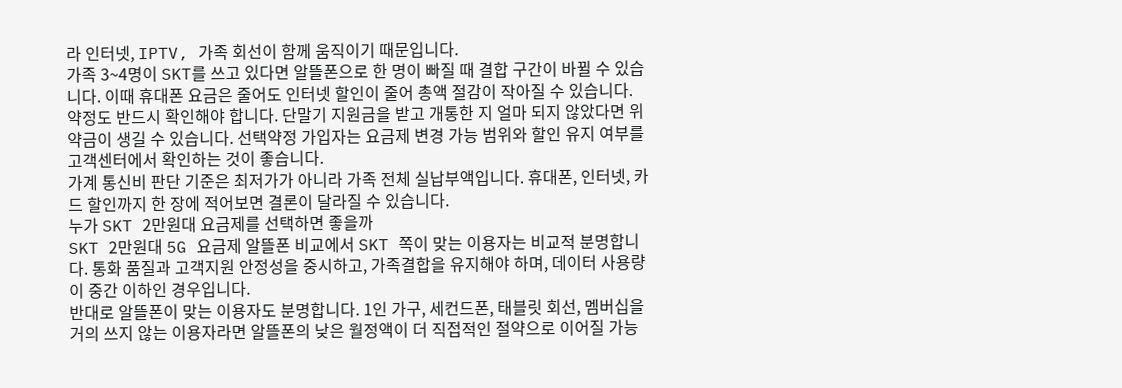라 인터넷, IPTV, 가족 회선이 함께 움직이기 때문입니다.
가족 3~4명이 SKT를 쓰고 있다면 알뜰폰으로 한 명이 빠질 때 결합 구간이 바뀔 수 있습니다. 이때 휴대폰 요금은 줄어도 인터넷 할인이 줄어 총액 절감이 작아질 수 있습니다.
약정도 반드시 확인해야 합니다. 단말기 지원금을 받고 개통한 지 얼마 되지 않았다면 위약금이 생길 수 있습니다. 선택약정 가입자는 요금제 변경 가능 범위와 할인 유지 여부를 고객센터에서 확인하는 것이 좋습니다.
가계 통신비 판단 기준은 최저가가 아니라 가족 전체 실납부액입니다. 휴대폰, 인터넷, 카드 할인까지 한 장에 적어보면 결론이 달라질 수 있습니다.
누가 SKT 2만원대 요금제를 선택하면 좋을까
SKT 2만원대 5G 요금제 알뜰폰 비교에서 SKT 쪽이 맞는 이용자는 비교적 분명합니다. 통화 품질과 고객지원 안정성을 중시하고, 가족결합을 유지해야 하며, 데이터 사용량이 중간 이하인 경우입니다.
반대로 알뜰폰이 맞는 이용자도 분명합니다. 1인 가구, 세컨드폰, 태블릿 회선, 멤버십을 거의 쓰지 않는 이용자라면 알뜰폰의 낮은 월정액이 더 직접적인 절약으로 이어질 가능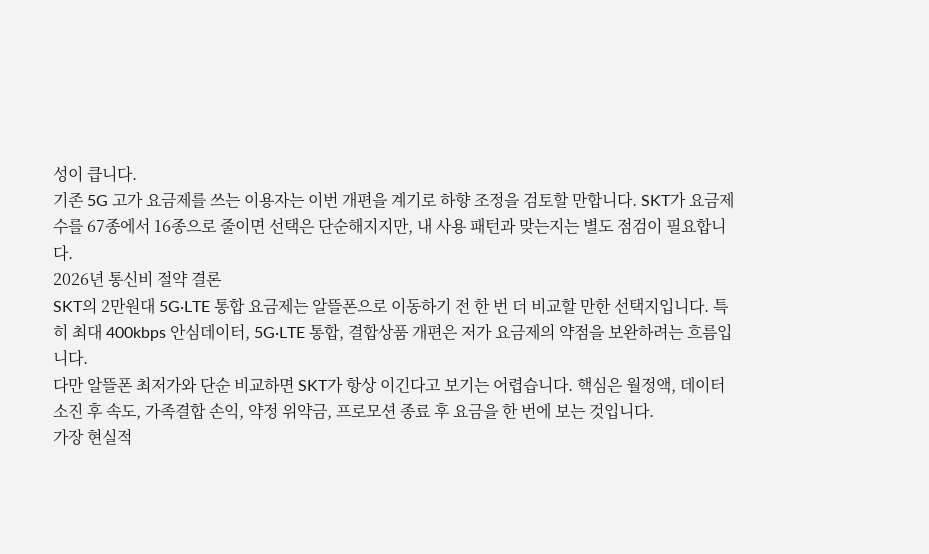성이 큽니다.
기존 5G 고가 요금제를 쓰는 이용자는 이번 개편을 계기로 하향 조정을 검토할 만합니다. SKT가 요금제 수를 67종에서 16종으로 줄이면 선택은 단순해지지만, 내 사용 패턴과 맞는지는 별도 점검이 필요합니다.
2026년 통신비 절약 결론
SKT의 2만원대 5G·LTE 통합 요금제는 알뜰폰으로 이동하기 전 한 번 더 비교할 만한 선택지입니다. 특히 최대 400kbps 안심데이터, 5G·LTE 통합, 결합상품 개편은 저가 요금제의 약점을 보완하려는 흐름입니다.
다만 알뜰폰 최저가와 단순 비교하면 SKT가 항상 이긴다고 보기는 어렵습니다. 핵심은 월정액, 데이터 소진 후 속도, 가족결합 손익, 약정 위약금, 프로모션 종료 후 요금을 한 번에 보는 것입니다.
가장 현실적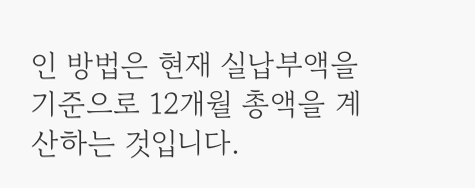인 방법은 현재 실납부액을 기준으로 12개월 총액을 계산하는 것입니다.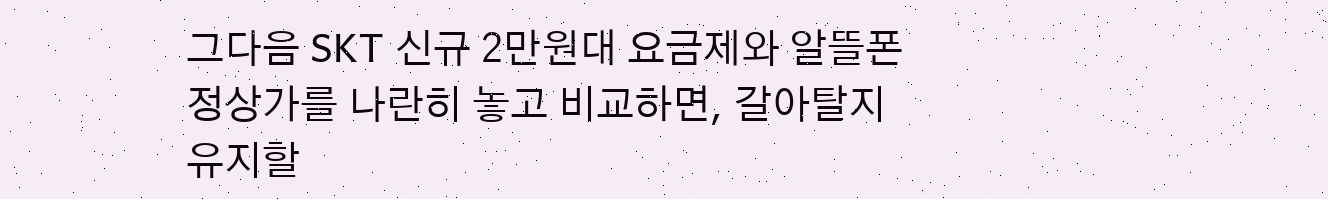그다음 SKT 신규 2만원대 요금제와 알뜰폰 정상가를 나란히 놓고 비교하면, 갈아탈지 유지할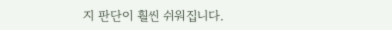지 판단이 훨씬 쉬워집니다.